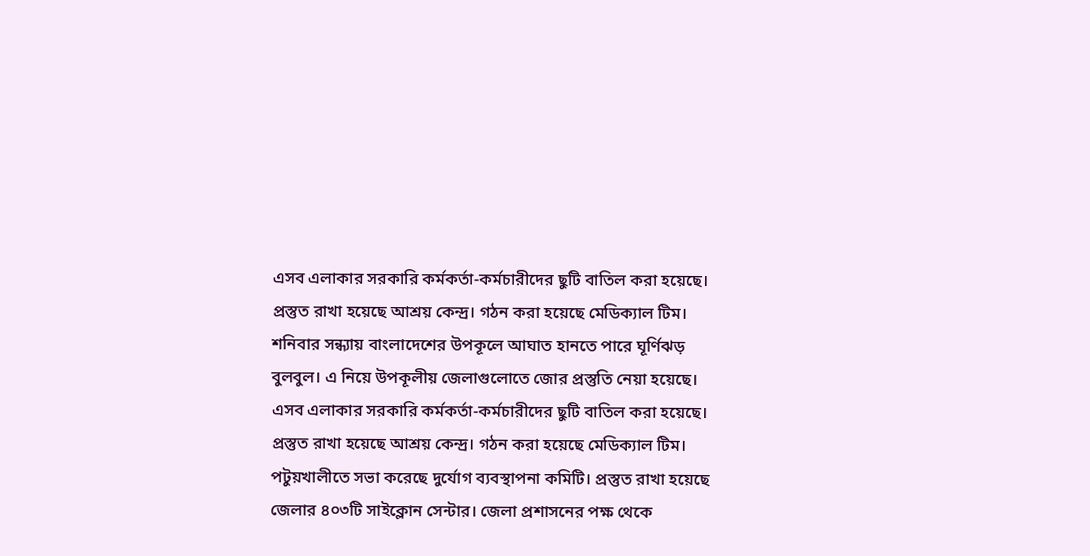এসব এলাকার সরকারি কর্মকর্তা-কর্মচারীদের ছুটি বাতিল করা হয়েছে। প্রস্তুত রাখা হয়েছে আশ্রয় কেন্দ্র। গঠন করা হয়েছে মেডিক্যাল টিম।
শনিবার সন্ধ্যায় বাংলাদেশের উপকূলে আঘাত হানতে পারে ঘূর্ণিঝড় বুলবুল। এ নিয়ে উপকূলীয় জেলাগুলোতে জোর প্রস্তুতি নেয়া হয়েছে। এসব এলাকার সরকারি কর্মকর্তা-কর্মচারীদের ছুটি বাতিল করা হয়েছে। প্রস্তুত রাখা হয়েছে আশ্রয় কেন্দ্র। গঠন করা হয়েছে মেডিক্যাল টিম।
পটুয়খালীতে সভা করেছে দুর্যোগ ব্যবস্থাপনা কমিটি। প্রস্তুত রাখা হয়েছে জেলার ৪০৩টি সাইক্লোন সেন্টার। জেলা প্রশাসনের পক্ষ থেকে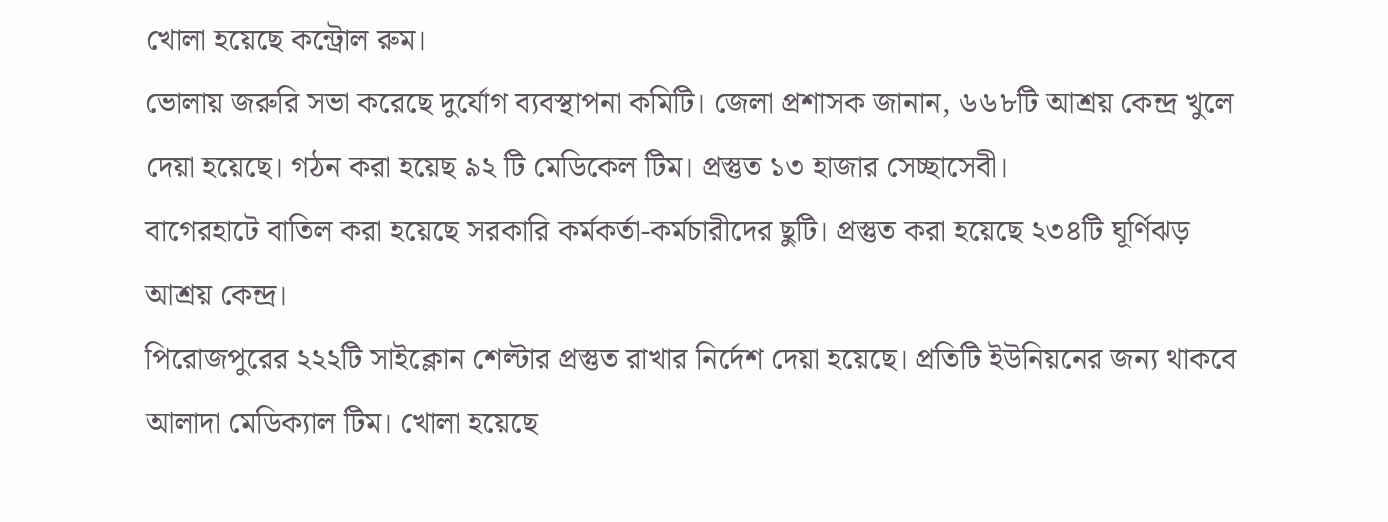খোলা হয়েছে কন্ট্রোল রুম।
ভোলায় জরুরি সভা করেছে দুর্যোগ ব্যবস্থাপনা কমিটি। জেলা প্রশাসক জানান, ৬৬৮টি আশ্রয় কেন্দ্র খুলে দেয়া হয়েছে। গঠন করা হয়েছ ৯২ টি মেডিকেল টিম। প্রস্তুত ১৩ হাজার সেচ্ছাসেবী।
বাগেরহাটে বাতিল করা হয়েছে সরকারি কর্মকর্তা-কর্মচারীদের ছুটি। প্রস্তুত করা হয়েছে ২৩৪টি ঘূর্ণিঝড় আশ্রয় কেন্দ্র।
পিরোজপুরের ২২২টি সাইক্লোন শেল্টার প্রস্তুত রাখার নির্দেশ দেয়া হয়েছে। প্রতিটি ইউনিয়নের জন্য থাকবে আলাদা মেডিক্যাল টিম। খোলা হয়েছে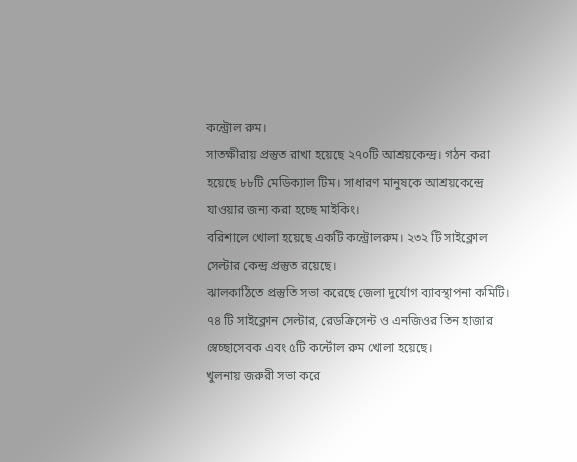কন্ট্রোল রুম।
সাতক্ষীরায় প্রস্তুত রাখা হয়েছে ২৭০টি আশ্রয়কেন্দ্র। গঠন করা হয়েছে ৮৮টি মেডিক্যাল টিম। সাধারণ মানুষকে আশ্রয়কেন্দ্রে যাওয়ার জন্য করা হচ্ছে মাইকিং।
বরিশালে খোলা হয়েছে একটি কন্ট্রোলরুম। ২৩২ টি সাইক্লোল সেল্টার কেন্দ্র প্রস্তুত রয়েছে।
ঝালকাঠিতে প্রস্তুতি সভা করেছে জেলা দুর্যোগ ব্যাবস্থাপনা কমিটি। ৭৪ টি সাইক্লোন সেল্টার, রেডক্রিসেন্ট ও এনজিওর তিন হাজার স্বেচ্ছাসেবক এবং ৫টি কর্ন্টোল রুম খোলা হয়েছে।
খুলনায় জরুরী সভা করে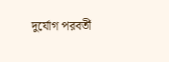দুর্যোগ পরবর্তী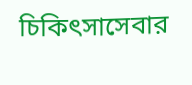চিকিৎসাসেবার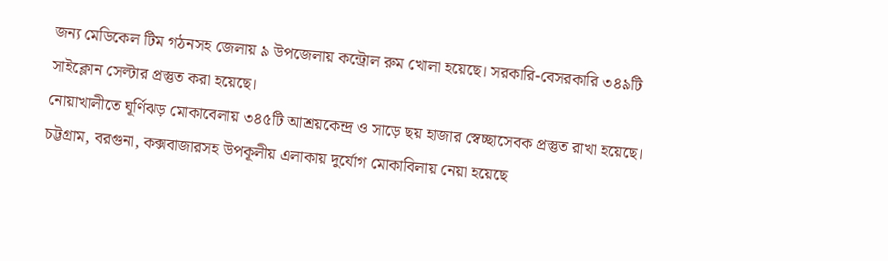জন্য মেডিকেল টিম গঠনসহ জেলায় ৯ উপজেলায় কন্ট্রোল রুম খোলা হয়েছে। সরকারি-বেসরকারি ৩৪৯টি সাইক্লোন সেল্টার প্রস্তুত করা হয়েছে।
নোয়াখালীতে ঘূর্ণিঝড় মোকাবেলায় ৩৪৫টি আশ্রয়কেন্দ্র ও সাড়ে ছয় হাজার স্বেচ্ছাসেবক প্রস্তুত রাখা হয়েছে।
চট্টগ্রাম, বরগুনা, কক্সবাজারসহ উপকূলীয় এলাকায় দুর্যোগ মোকাবিলায় নেয়া হয়েছে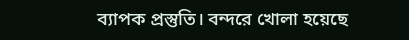ব্যাপক প্রস্তুতি। বন্দরে খোলা হয়েছে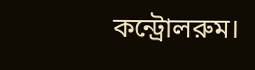কন্ট্রোলরুম।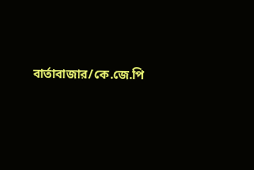বার্তাবাজার/কে.জে.পি